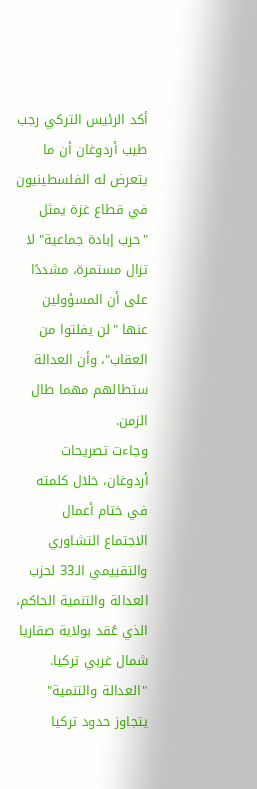أكد الرئيس التركي رجب طيب أردوغان أن ما يتعرض له الفلسطينيون في قطاع غزة يمثل "حرب إبادة جماعية" لا تزال مستمرة، مشددًا على أن المسؤولين عنها "لن يفلتوا من العقاب"، وأن العدالة ستطالهم مهما طال الزمن.
وجاءت تصريحات أردوغان، خلال كلمته في ختام أعمال الاجتماع التشاوري والتقييمي الـ33 لحزب العدالة والتنمية الحاكم، الذي عُقد بولاية صقاريا شمال غربي تركيا.
"العدالة والتنمية" يتجاوز حدود تركيا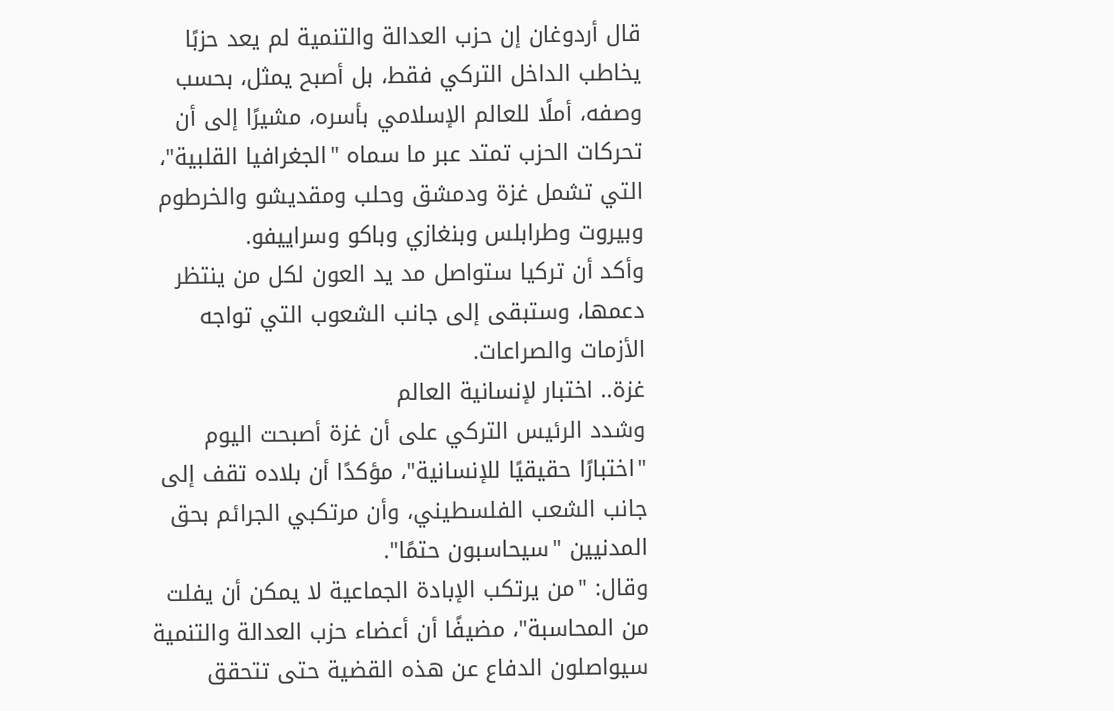قال أردوغان إن حزب العدالة والتنمية لم يعد حزبًا يخاطب الداخل التركي فقط، بل أصبح يمثل، بحسب وصفه، أملًا للعالم الإسلامي بأسره، مشيرًا إلى أن تحركات الحزب تمتد عبر ما سماه "الجغرافيا القلبية"، التي تشمل غزة ودمشق وحلب ومقديشو والخرطوم وبيروت وطرابلس وبنغازي وباكو وسراييفو.
وأكد أن تركيا ستواصل مد يد العون لكل من ينتظر دعمها، وستبقى إلى جانب الشعوب التي تواجه الأزمات والصراعات.
غزة.. اختبار لإنسانية العالم
وشدد الرئيس التركي على أن غزة أصبحت اليوم "اختبارًا حقيقيًا للإنسانية"، مؤكدًا أن بلاده تقف إلى جانب الشعب الفلسطيني، وأن مرتكبي الجرائم بحق المدنيين "سيحاسبون حتمًا".
وقال: "من يرتكب الإبادة الجماعية لا يمكن أن يفلت من المحاسبة"، مضيفًا أن أعضاء حزب العدالة والتنمية سيواصلون الدفاع عن هذه القضية حتى تتحقق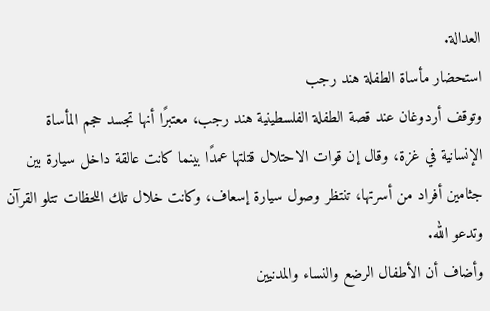العدالة.
استحضار مأساة الطفلة هند رجب
وتوقف أردوغان عند قصة الطفلة الفلسطينية هند رجب، معتبرًا أنها تجسد حجم المأساة الإنسانية في غزة، وقال إن قوات الاحتلال قتلتها عمدًا بينما كانت عالقة داخل سيارة بين جثامين أفراد من أسرتها، تنتظر وصول سيارة إسعاف، وكانت خلال تلك اللحظات تتلو القرآن وتدعو الله.
وأضاف أن الأطفال الرضع والنساء والمدنيين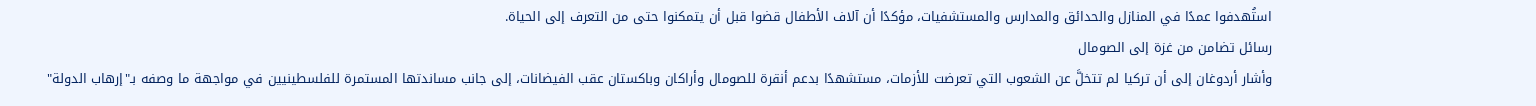استُهدفوا عمدًا في المنازل والحدائق والمدارس والمستشفيات، مؤكدًا أن آلاف الأطفال قضوا قبل أن يتمكنوا حتى من التعرف إلى الحياة.
رسائل تضامن من غزة إلى الصومال
وأشار أردوغان إلى أن تركيا لم تتخلَّ عن الشعوب التي تعرضت للأزمات، مستشهدًا بدعم أنقرة للصومال وأراكان وباكستان عقب الفيضانات، إلى جانب مساندتها المستمرة للفلسطينيين في مواجهة ما وصفه بـ"إرهاب الدولة"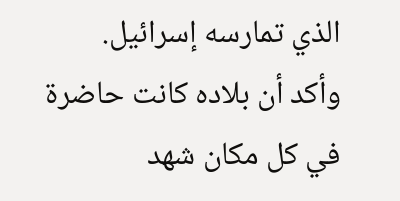الذي تمارسه إسرائيل.
وأكد أن بلاده كانت حاضرة في كل مكان شهد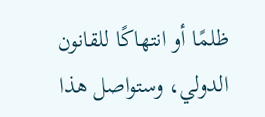ظلمًا أو انتهاكًا للقانون الدولي، وستواصل هذا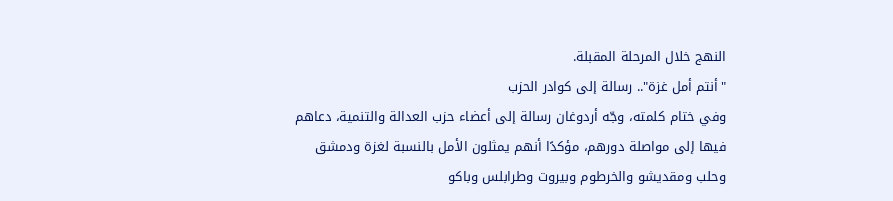النهج خلال المرحلة المقبلة.
"أنتم أمل غزة".. رسالة إلى كوادر الحزب
وفي ختام كلمته، وجّه أردوغان رسالة إلى أعضاء حزب العدالة والتنمية، دعاهم فيها إلى مواصلة دورهم، مؤكدًا أنهم يمثلون الأمل بالنسبة لغزة ودمشق وحلب ومقديشو والخرطوم وبيروت وطرابلس وباكو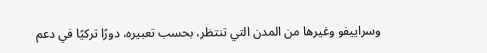وسراييفو وغيرها من المدن التي تنتظر، بحسب تعبيره، دورًا تركيًا في دعم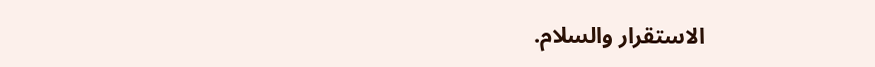الاستقرار والسلام.